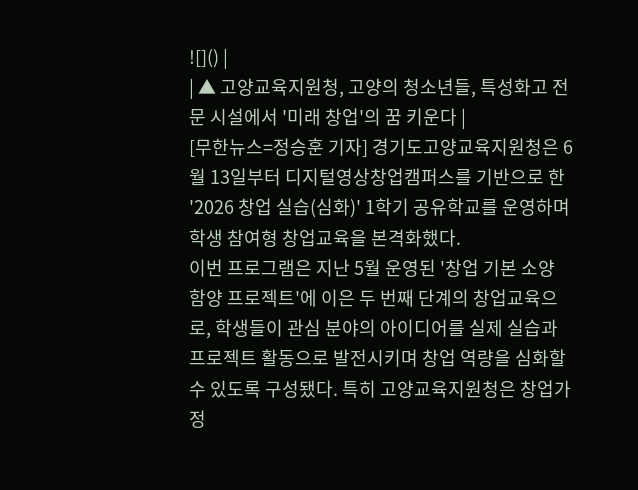![]() |
| ▲ 고양교육지원청, 고양의 청소년들, 특성화고 전문 시설에서 '미래 창업'의 꿈 키운다 |
[무한뉴스=정승훈 기자] 경기도고양교육지원청은 6월 13일부터 디지털영상창업캠퍼스를 기반으로 한 '2026 창업 실습(심화)' 1학기 공유학교를 운영하며 학생 참여형 창업교육을 본격화했다.
이번 프로그램은 지난 5월 운영된 '창업 기본 소양 함양 프로젝트'에 이은 두 번째 단계의 창업교육으로, 학생들이 관심 분야의 아이디어를 실제 실습과 프로젝트 활동으로 발전시키며 창업 역량을 심화할 수 있도록 구성됐다. 특히 고양교육지원청은 창업가정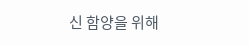신 함양을 위해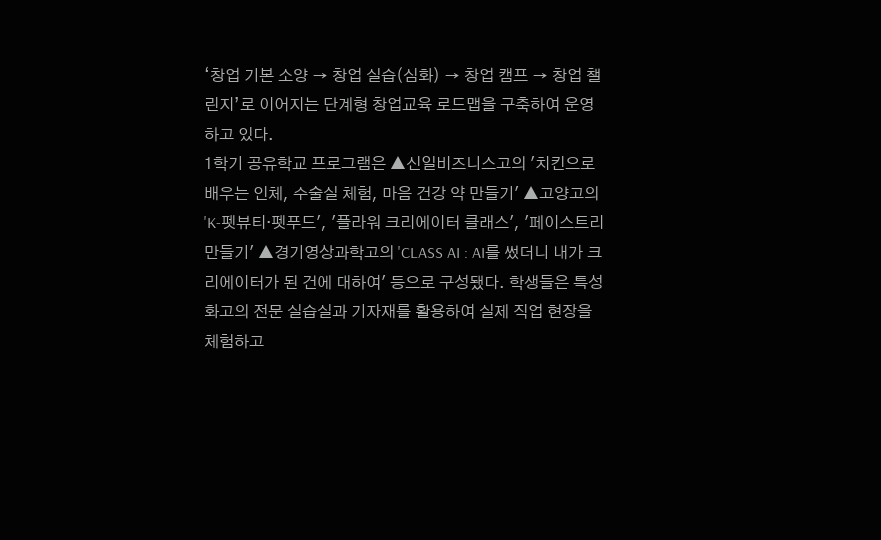‘창업 기본 소양 → 창업 실습(심화) → 창업 캠프 → 창업 챌린지’로 이어지는 단계형 창업교육 로드맵을 구축하여 운영하고 있다.
1학기 공유학교 프로그램은 ▲신일비즈니스고의 '치킨으로 배우는 인체, 수술실 체험, 마음 건강 약 만들기' ▲고양고의 'K-펫뷰티·펫푸드', '플라워 크리에이터 클래스', '페이스트리 만들기' ▲경기영상과학고의 'CLASS AI : AI를 썼더니 내가 크리에이터가 된 건에 대하여' 등으로 구성됐다. 학생들은 특성화고의 전문 실습실과 기자재를 활용하여 실제 직업 현장을 체험하고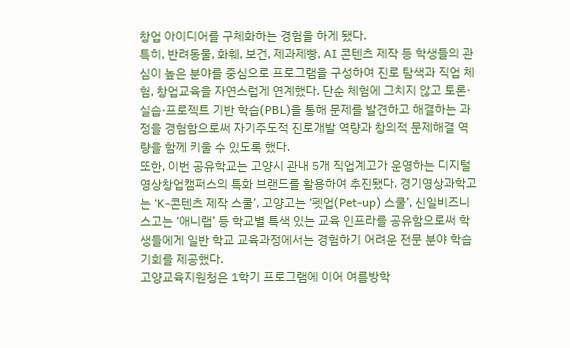창업 아이디어를 구체화하는 경험을 하게 됐다.
특히, 반려동물, 화훼, 보건, 제과제빵, AI 콘텐츠 제작 등 학생들의 관심이 높은 분야를 중심으로 프로그램을 구성하여 진로 탐색과 직업 체험, 창업교육을 자연스럽게 연계했다. 단순 체험에 그치지 않고 토론·실습·프로젝트 기반 학습(PBL)을 통해 문제를 발견하고 해결하는 과정을 경험함으로써 자기주도적 진로개발 역량과 창의적 문제해결 역량을 함께 키울 수 있도록 했다.
또한, 이번 공유학교는 고양시 관내 5개 직업계고가 운영하는 디지털영상창업캠퍼스의 특화 브랜드를 활용하여 추진됐다. 경기영상과학고는 ‘K-콘텐츠 제작 스쿨’, 고양고는 ‘펫업(Pet-up) 스쿨’, 신일비즈니스고는 ‘애니랩’ 등 학교별 특색 있는 교육 인프라를 공유함으로써 학생들에게 일반 학교 교육과정에서는 경험하기 어려운 전문 분야 학습 기회를 제공했다.
고양교육지원청은 1학기 프로그램에 이어 여름방학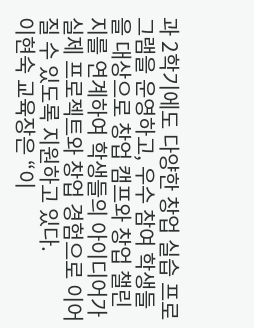과 2학기에도 다양한 창업 실습 프로그램을 운영하고, 우수 참여 학생들을 대상으로 창업 캠프와 창업 챌린지를 연계하여 학생들의 아이디어가 실제 프로젝트와 창업 경험으로 이어질 수 있도록 지원하고 있다.
이현숙 교육장은 “이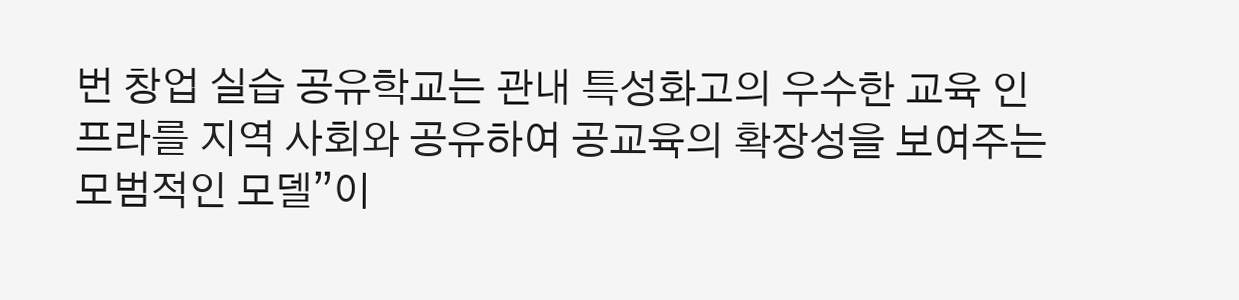번 창업 실습 공유학교는 관내 특성화고의 우수한 교육 인프라를 지역 사회와 공유하여 공교육의 확장성을 보여주는 모범적인 모델”이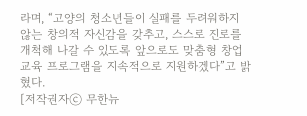라며, “고양의 청소년들이 실패를 두려워하지 않는 창의적 자신감을 갖추고, 스스로 진로를 개척해 나갈 수 있도록 앞으로도 맞춤형 창업 교육 프로그램을 지속적으로 지원하겠다”고 밝혔다.
[저작권자ⓒ 무한뉴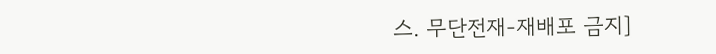스. 무단전재-재배포 금지]